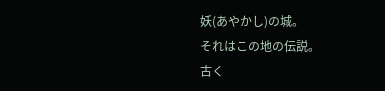妖(あやかし)の城。
それはこの地の伝説。
古く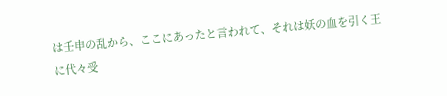は壬申の乱から、ここにあったと言われて、それは妖の血を引く王
に代々受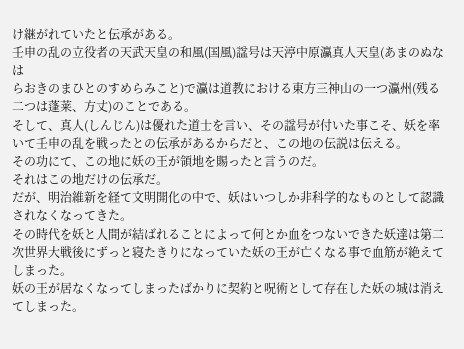け継がれていたと伝承がある。
壬申の乱の立役者の天武天皇の和風(国風)諡号は天渟中原瀛真人天皇(あまのぬなは
らおきのまひとのすめらみこと)で瀛は道教における東方三神山の一つ瀛州(残る二つは蓬莱、方丈)のことである。
そして、真人(しんじん)は優れた道士を言い、その諡号が付いた事こそ、妖を率いて壬申の乱を戦ったとの伝承があるからだと、この地の伝説は伝える。
その功にて、この地に妖の王が領地を賜ったと言うのだ。
それはこの地だけの伝承だ。
だが、明治維新を経て文明開化の中で、妖はいつしか非科学的なものとして認識されなくなってきた。
その時代を妖と人間が結ばれることによって何とか血をつないできた妖達は第二次世界大戦後にずっと寝たきりになっていた妖の王が亡くなる事で血筋が絶えてしまった。
妖の王が居なくなってしまったばかりに契約と呪術として存在した妖の城は消えてしまった。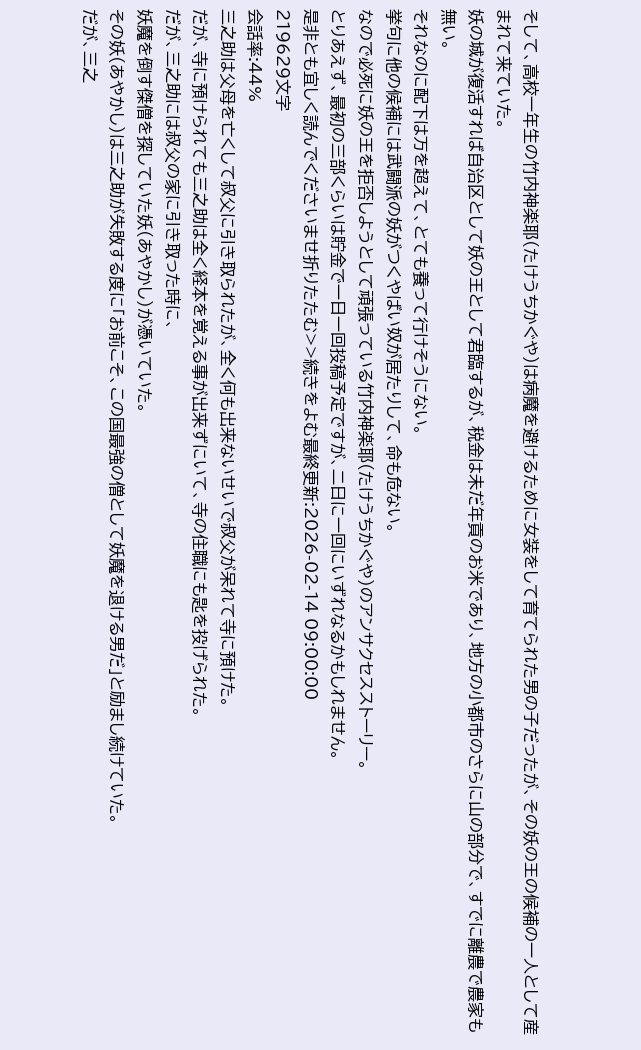そして、高校一年生の竹内神楽耶(たけうちかぐや)は病魔を避けるために女装をして育てられた男の子だったが、その妖の王の候補の一人として産まれて来ていた。
妖の城が復活すれば自治区として妖の王として君臨するが、税金は未だ年貢のお米であり、地方の小都市のさらに山の部分で、すでに離農で農家も無い。
それなのに配下は万を超えて、とても養って行けそうにない。
挙句に他の候補には武闘派の妖がつくやばい奴が居たりして、命も危ない。
なので必死に妖の王を拒否しようとして頑張っている竹内神楽耶(たけうちかぐや)のアンサクセスストーリー。
とりあえず、最初の三部くらいは貯金で一日一回投稿予定ですが、二日に一回にいずれなるかもしれません。
是非とも宜しく読んでくださいませ折りたたむ>>続きをよむ最終更新:2026-02-14 09:00:00
219629文字
会話率:44%
三之助は父母を亡くして叔父に引き取られたが、全く何も出来ないせいで叔父が呆れて寺に預けた。
だが、寺に預けられても三之助は全く経本を覚える事が出来ずにいて、寺の住職にも匙を投げられた。
だが、三之助には叔父の家に引き取った時に、
妖魔を倒す傑僧を探していた妖(あやかし)が憑いていた。
その妖(あやかし)は三之助が失敗する度に「お前こそ、この国最強の僧として妖魔を退ける男だ」と励まし続けていた。
だが、三之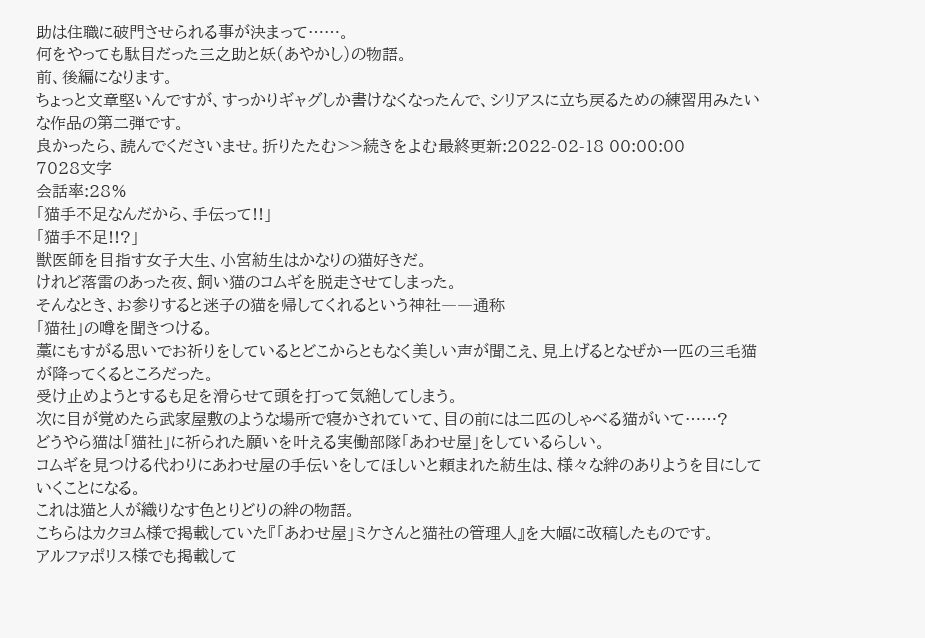助は住職に破門させられる事が決まって……。
何をやっても駄目だった三之助と妖(あやかし)の物語。
前、後編になります。
ちょっと文章堅いんですが、すっかりギャグしか書けなくなったんで、シリアスに立ち戻るための練習用みたいな作品の第二弾です。
良かったら、読んでくださいませ。折りたたむ>>続きをよむ最終更新:2022-02-18 00:00:00
7028文字
会話率:28%
「猫手不足なんだから、手伝って!!」
「猫手不足!!?」
獣医師を目指す女子大生、小宮紡生はかなりの猫好きだ。
けれど落雷のあった夜、飼い猫のコムギを脱走させてしまった。
そんなとき、お参りすると迷子の猫を帰してくれるという神社――通称
「猫社」の噂を聞きつける。
藁にもすがる思いでお祈りをしているとどこからともなく美しい声が聞こえ、見上げるとなぜか一匹の三毛猫が降ってくるところだった。
受け止めようとするも足を滑らせて頭を打って気絶してしまう。
次に目が覚めたら武家屋敷のような場所で寝かされていて、目の前には二匹のしゃべる猫がいて……?
どうやら猫は「猫社」に祈られた願いを叶える実働部隊「あわせ屋」をしているらしい。
コムギを見つける代わりにあわせ屋の手伝いをしてほしいと頼まれた紡生は、様々な絆のありようを目にしていくことになる。
これは猫と人が織りなす色とりどりの絆の物語。
こちらはカクヨム様で掲載していた『「あわせ屋」ミケさんと猫社の管理人』を大幅に改稿したものです。
アルファポリス様でも掲載して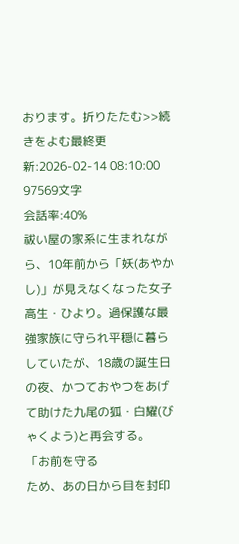おります。折りたたむ>>続きをよむ最終更新:2026-02-14 08:10:00
97569文字
会話率:40%
祓い屋の家系に生まれながら、10年前から「妖(あやかし)」が見えなくなった女子高生・ひより。過保護な最強家族に守られ平穏に暮らしていたが、18歳の誕生日の夜、かつておやつをあげて助けた九尾の狐・白耀(びゃくよう)と再会する。
「お前を守る
ため、あの日から目を封印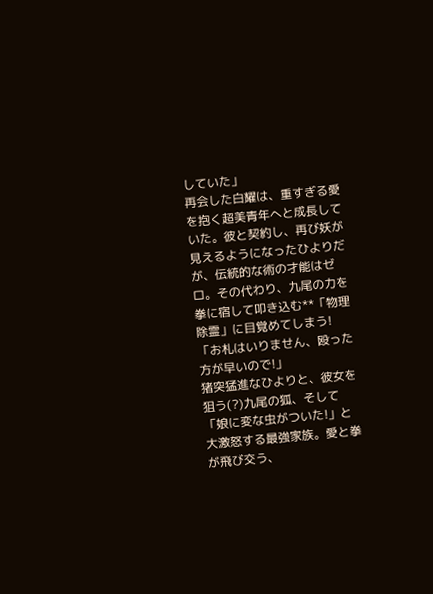していた」
再会した白耀は、重すぎる愛を抱く超美青年へと成長していた。彼と契約し、再び妖が見えるようになったひよりだが、伝統的な術の才能はゼロ。その代わり、九尾の力を拳に宿して叩き込む**「物理除霊」に目覚めてしまう!
「お札はいりません、殴った方が早いので!」
猪突猛進なひよりと、彼女を狙う(?)九尾の狐、そして「娘に変な虫がついた!」と大激怒する最強家族。愛と拳が飛び交う、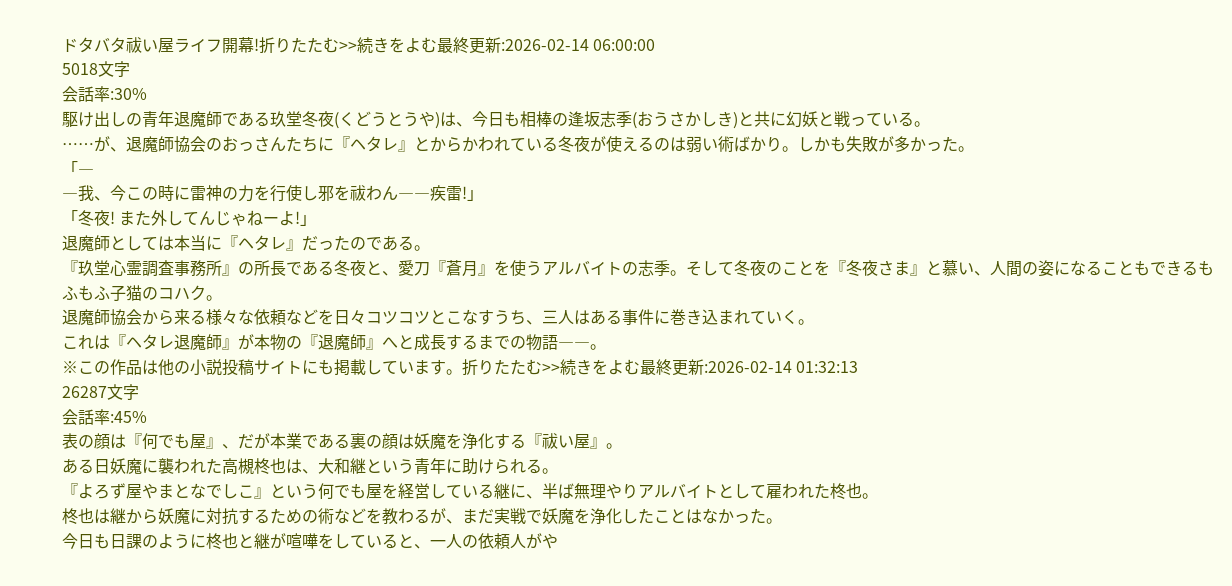ドタバタ祓い屋ライフ開幕!折りたたむ>>続きをよむ最終更新:2026-02-14 06:00:00
5018文字
会話率:30%
駆け出しの青年退魔師である玖堂冬夜(くどうとうや)は、今日も相棒の逢坂志季(おうさかしき)と共に幻妖と戦っている。
……が、退魔師協会のおっさんたちに『ヘタレ』とからかわれている冬夜が使えるのは弱い術ばかり。しかも失敗が多かった。
「―
―我、今この時に雷神の力を行使し邪を祓わん――疾雷!」
「冬夜! また外してんじゃねーよ!」
退魔師としては本当に『ヘタレ』だったのである。
『玖堂心霊調査事務所』の所長である冬夜と、愛刀『蒼月』を使うアルバイトの志季。そして冬夜のことを『冬夜さま』と慕い、人間の姿になることもできるもふもふ子猫のコハク。
退魔師協会から来る様々な依頼などを日々コツコツとこなすうち、三人はある事件に巻き込まれていく。
これは『ヘタレ退魔師』が本物の『退魔師』へと成長するまでの物語――。
※この作品は他の小説投稿サイトにも掲載しています。折りたたむ>>続きをよむ最終更新:2026-02-14 01:32:13
26287文字
会話率:45%
表の顔は『何でも屋』、だが本業である裏の顔は妖魔を浄化する『祓い屋』。
ある日妖魔に襲われた高槻柊也は、大和継という青年に助けられる。
『よろず屋やまとなでしこ』という何でも屋を経営している継に、半ば無理やりアルバイトとして雇われた柊也。
柊也は継から妖魔に対抗するための術などを教わるが、まだ実戦で妖魔を浄化したことはなかった。
今日も日課のように柊也と継が喧嘩をしていると、一人の依頼人がや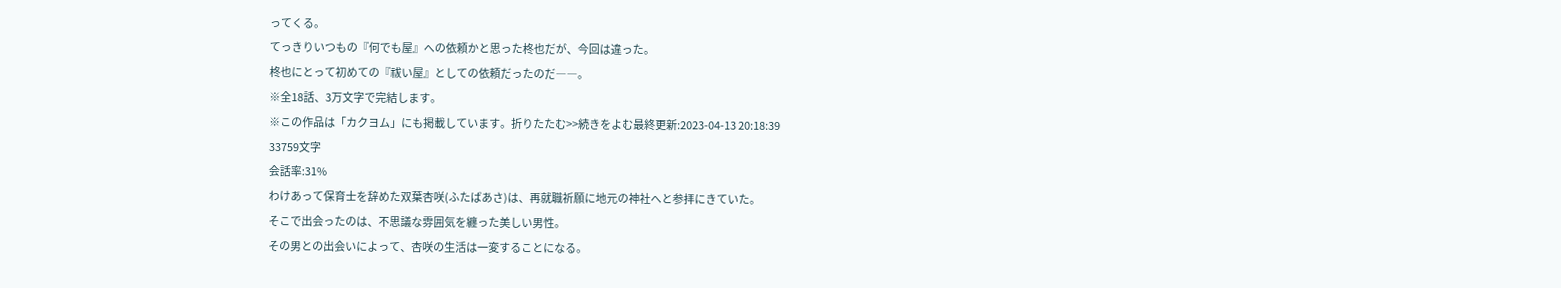ってくる。
てっきりいつもの『何でも屋』への依頼かと思った柊也だが、今回は違った。
柊也にとって初めての『祓い屋』としての依頼だったのだ――。
※全18話、3万文字で完結します。
※この作品は「カクヨム」にも掲載しています。折りたたむ>>続きをよむ最終更新:2023-04-13 20:18:39
33759文字
会話率:31%
わけあって保育士を辞めた双葉杏咲(ふたばあさ)は、再就職祈願に地元の神社へと参拝にきていた。
そこで出会ったのは、不思議な雰囲気を纏った美しい男性。
その男との出会いによって、杏咲の生活は一変することになる。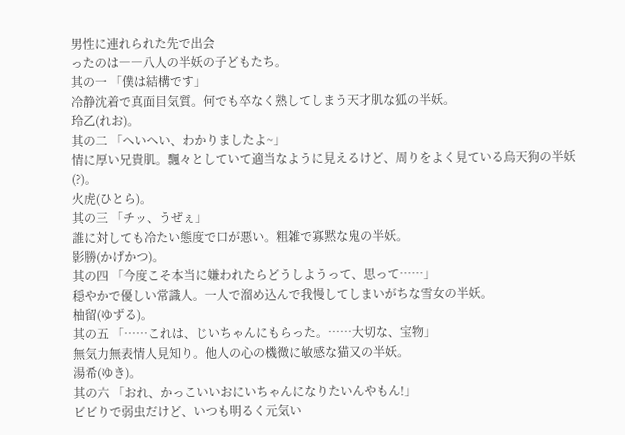男性に連れられた先で出会
ったのは――八人の半妖の子どもたち。
其の一 「僕は結構です」
冷静沈着で真面目気質。何でも卒なく熟してしまう天才肌な狐の半妖。
玲乙(れお)。
其の二 「へいへい、わかりましたよ~」
情に厚い兄貴肌。飄々としていて適当なように見えるけど、周りをよく見ている烏天狗の半妖(?)。
火虎(ひとら)。
其の三 「チッ、うぜぇ」
誰に対しても冷たい態度で口が悪い。粗雑で寡黙な鬼の半妖。
影勝(かげかつ)。
其の四 「今度こそ本当に嫌われたらどうしようって、思って……」
穏やかで優しい常識人。一人で溜め込んで我慢してしまいがちな雪女の半妖。
柚留(ゆずる)。
其の五 「……これは、じいちゃんにもらった。……大切な、宝物」
無気力無表情人見知り。他人の心の機微に敏感な猫又の半妖。
湯希(ゆき)。
其の六 「おれ、かっこいいおにいちゃんになりたいんやもん!」
ビビりで弱虫だけど、いつも明るく元気い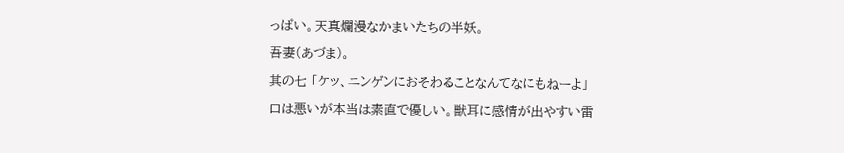っぱい。天真爛漫なかまいたちの半妖。
吾妻(あづま)。
其の七 「ケッ、ニンゲンにおそわることなんてなにもねーよ」
口は悪いが本当は素直で優しい。獣耳に感情が出やすい雷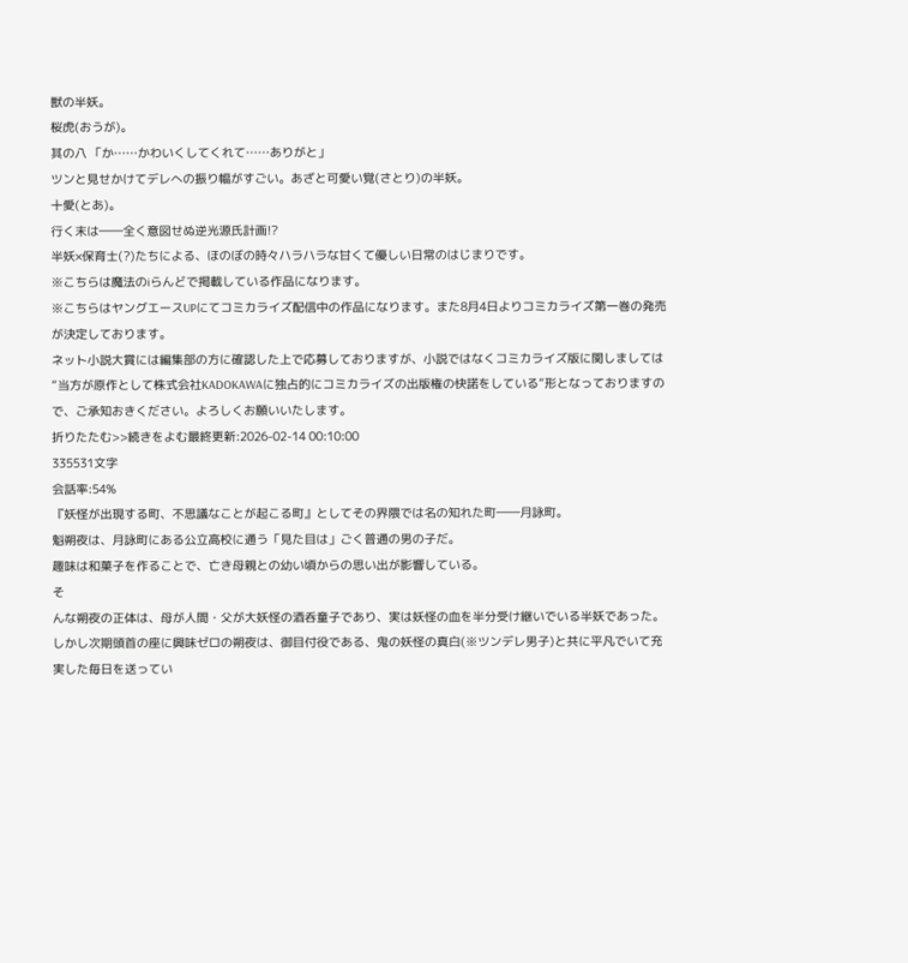獣の半妖。
桜虎(おうが)。
其の八 「か……かわいくしてくれて……ありがと」
ツンと見せかけてデレへの振り幅がすごい。あざと可愛い覚(さとり)の半妖。
十愛(とあ)。
行く末は――全く意図せぬ逆光源氏計画!?
半妖×保育士(?)たちによる、ほのぼの時々ハラハラな甘くて優しい日常のはじまりです。
※こちらは魔法のiらんどで掲載している作品になります。
※こちらはヤングエースUPにてコミカライズ配信中の作品になります。また8月4日よりコミカライズ第一巻の発売が決定しております。
ネット小説大賞には編集部の方に確認した上で応募しておりますが、小説ではなくコミカライズ版に関しましては“当方が原作として株式会社KADOKAWAに独占的にコミカライズの出版権の快諾をしている”形となっておりますので、ご承知おきください。よろしくお願いいたします。
折りたたむ>>続きをよむ最終更新:2026-02-14 00:10:00
335531文字
会話率:54%
『妖怪が出現する町、不思議なことが起こる町』としてその界隈では名の知れた町――月詠町。
魁朔夜は、月詠町にある公立高校に通う「見た目は」ごく普通の男の子だ。
趣味は和菓子を作ることで、亡き母親との幼い頃からの思い出が影響している。
そ
んな朔夜の正体は、母が人間・父が大妖怪の酒呑童子であり、実は妖怪の血を半分受け継いでいる半妖であった。
しかし次期頭首の座に興味ゼロの朔夜は、御目付役である、鬼の妖怪の真白(※ツンデレ男子)と共に平凡でいて充実した毎日を送ってい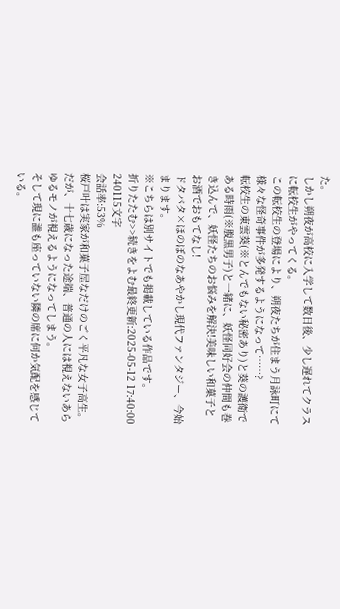た。
しかし朔夜が高校に入学して数日後、少し遅れてクラスに転校生がやってくる。
この転校生の登場により、朔夜たちが住まう月詠町にて様々な怪奇事件が多発するようになって……?
転校生の東雲葵(※とんでもない秘密あり)と葵の護衛である時雨(※腹黒男子)と一緒に、妖怪同好会の仲間も巻き込んで、妖怪たちのお悩みを解決!美味しい和菓子とお酒でおもてなし!
ドタバタ×ほのぼのなあやかし現代ファンタジー、今始まります。
※こちらは別サイトでも掲載している作品です。
折りたたむ>>続きをよむ最終更新:2025-05-12 17:40:00
240115文字
会話率:53%
桜戸叶は実家が和菓子屋なだけのごく平凡な女子高生。
だが、十七歳になった途端、普通の人には視えないあらゆるモノが視えるようになってしまう。
そして現に誰も座っていない隣の席に何か気配を感じている。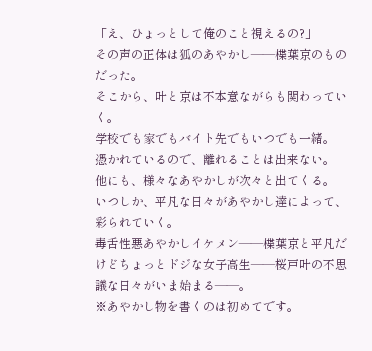「え、ひょっとして俺のこと視えるの?」
その声の正体は狐のあやかし――楪葉京のものだった。
そこから、叶と京は不本意ながらも関わっていく。
学校でも家でもバイト先でもいつでも一緒。
憑かれているので、離れることは出来ない。
他にも、様々なあやかしが次々と出てくる。
いつしか、平凡な日々があやかし達によって、彩られていく。
毒舌性悪あやかしイケメン――楪葉京と平凡だけどちょっとドジな女子高生――桜戸叶の不思議な日々がいま始まる――。
※あやかし物を書くのは初めてです。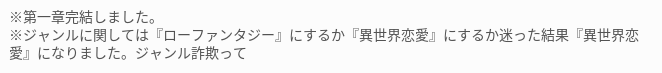※第一章完結しました。
※ジャンルに関しては『ローファンタジー』にするか『異世界恋愛』にするか迷った結果『異世界恋愛』になりました。ジャンル詐欺って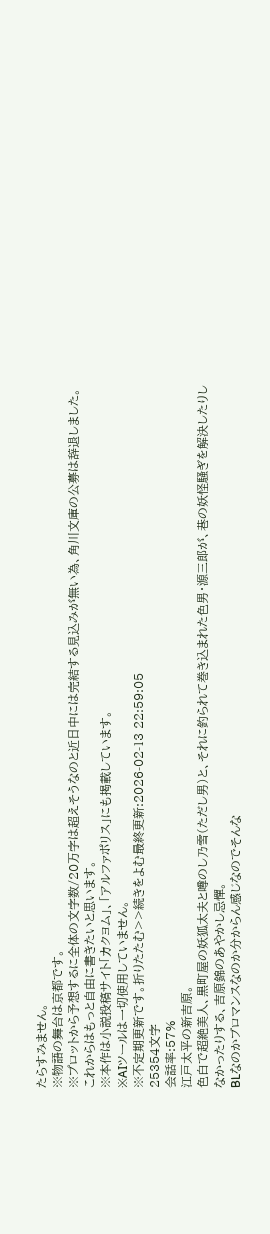たらすみません。
※物語の舞台は京都です。
※プロットから予想するに全体の文字数/20万字は超えそうなのと近日中には完結する見込みが無い為、角川文庫の公募は辞退しました。これからはもっと自由に書きたいと思います。
※本作は小説投稿サイト「カクヨム」、「アルファポリス」にも掲載しています。
※AIツールは一切使用していません。
※不定期更新です。折りたたむ>>続きをよむ最終更新:2026-02-13 22:59:05
25354文字
会話率:57%
江戸太平の新吉原。
色白で超絶美人、黒町屋の妖狐太夫と噂のし乃雪(ただし男)と、それに釣られて巻き込まれた色男・源三郎が、巷の妖怪騒ぎを解決したりしなかったりする、吉原錦のあやかし忌憚。
BLなのかブロマンスなのか分からん感じなのでそんな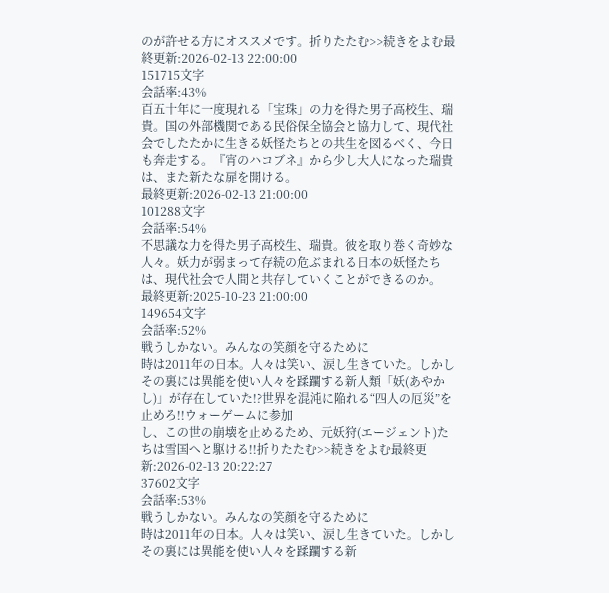のが許せる方にオススメです。折りたたむ>>続きをよむ最終更新:2026-02-13 22:00:00
151715文字
会話率:43%
百五十年に一度現れる「宝珠」の力を得た男子高校生、瑞貴。国の外部機関である民俗保全協会と協力して、現代社会でしたたかに生きる妖怪たちとの共生を図るべく、今日も奔走する。『宵のハコブネ』から少し大人になった瑞貴は、また新たな扉を開ける。
最終更新:2026-02-13 21:00:00
101288文字
会話率:54%
不思議な力を得た男子高校生、瑞貴。彼を取り巻く奇妙な人々。妖力が弱まって存続の危ぶまれる日本の妖怪たちは、現代社会で人間と共存していくことができるのか。
最終更新:2025-10-23 21:00:00
149654文字
会話率:52%
戦うしかない。みんなの笑顔を守るために
時は2011年の日本。人々は笑い、涙し生きていた。しかしその裏には異能を使い人々を蹂躙する新人類「妖(あやかし)」が存在していた!?世界を混沌に陥れる“四人の厄災”を止めろ!!ウォーゲームに参加
し、この世の崩壊を止めるため、元妖狩(エージェント)たちは雪国へと駆ける!!折りたたむ>>続きをよむ最終更新:2026-02-13 20:22:27
37602文字
会話率:53%
戦うしかない。みんなの笑顔を守るために
時は2011年の日本。人々は笑い、涙し生きていた。しかしその裏には異能を使い人々を蹂躙する新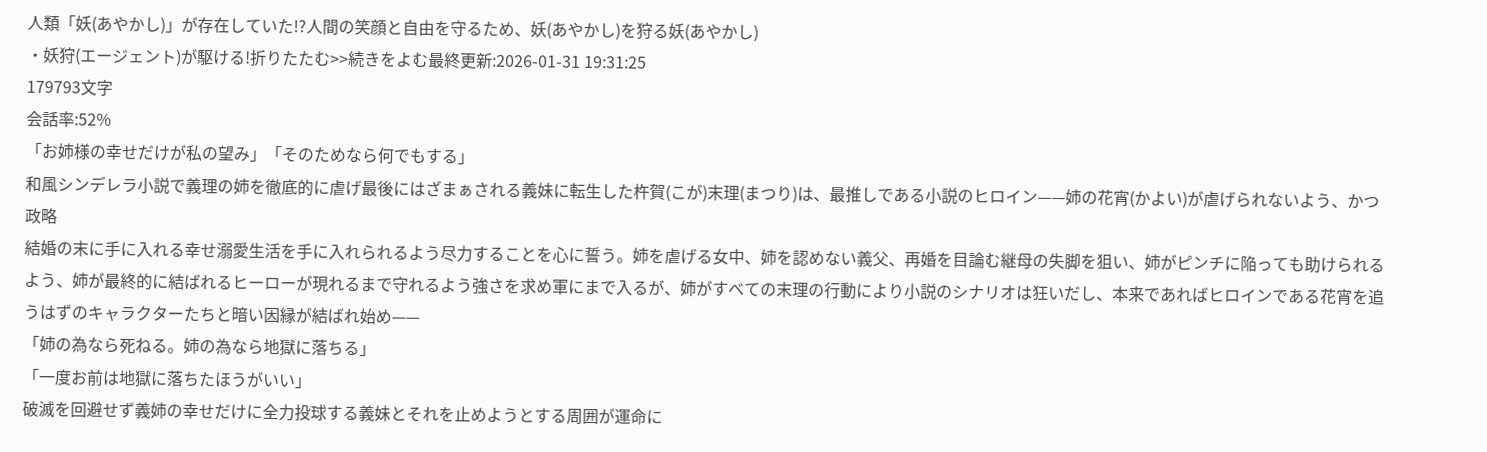人類「妖(あやかし)」が存在していた!?人間の笑顔と自由を守るため、妖(あやかし)を狩る妖(あやかし)
・妖狩(エージェント)が駆ける!折りたたむ>>続きをよむ最終更新:2026-01-31 19:31:25
179793文字
会話率:52%
「お姉様の幸せだけが私の望み」「そのためなら何でもする」
和風シンデレラ小説で義理の姉を徹底的に虐げ最後にはざまぁされる義妹に転生した杵賀(こが)末理(まつり)は、最推しである小説のヒロイン——姉の花宵(かよい)が虐げられないよう、かつ政略
結婚の末に手に入れる幸せ溺愛生活を手に入れられるよう尽力することを心に誓う。姉を虐げる女中、姉を認めない義父、再婚を目論む継母の失脚を狙い、姉がピンチに陥っても助けられるよう、姉が最終的に結ばれるヒーローが現れるまで守れるよう強さを求め軍にまで入るが、姉がすべての末理の行動により小説のシナリオは狂いだし、本来であればヒロインである花宵を追うはずのキャラクターたちと暗い因縁が結ばれ始め——
「姉の為なら死ねる。姉の為なら地獄に落ちる」
「一度お前は地獄に落ちたほうがいい」
破滅を回避せず義姉の幸せだけに全力投球する義妹とそれを止めようとする周囲が運命に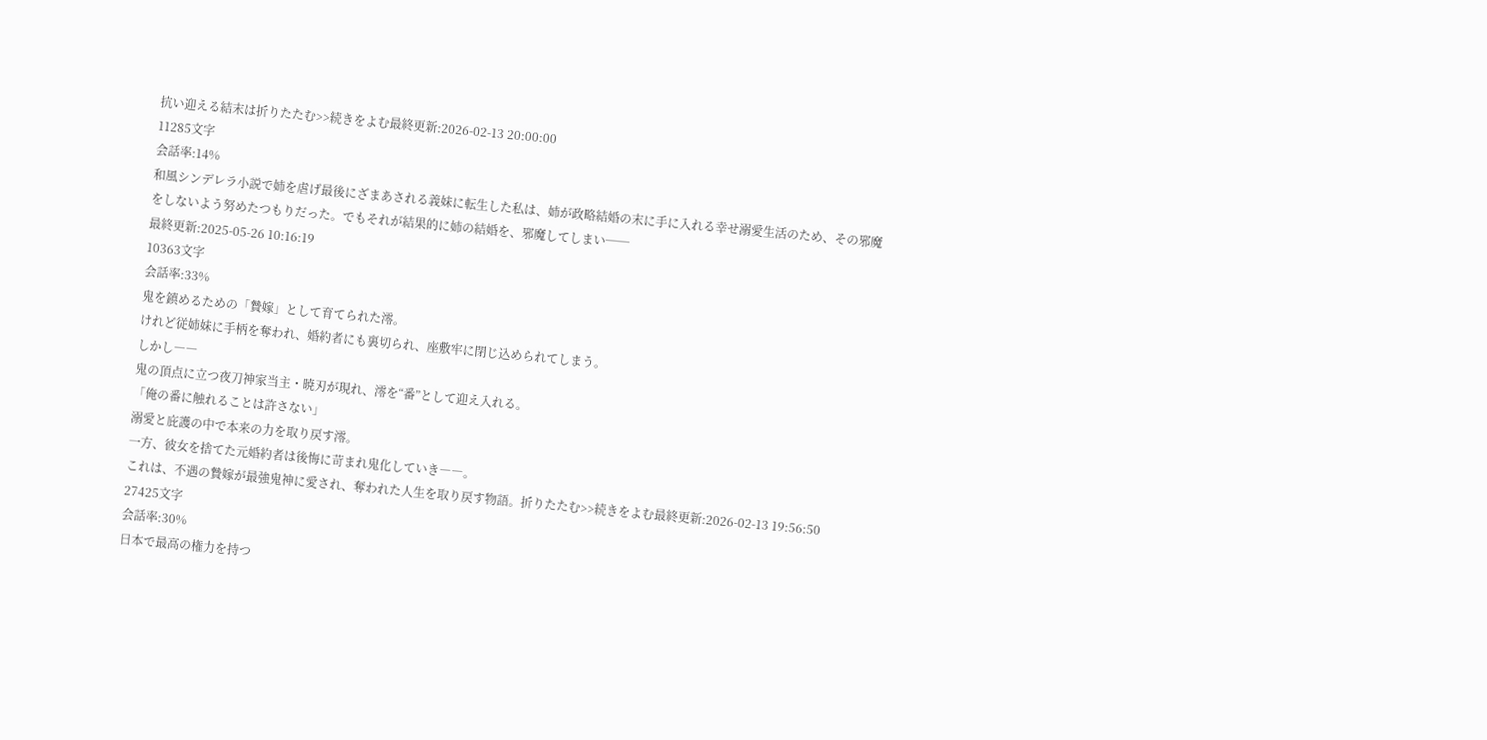抗い迎える結末は折りたたむ>>続きをよむ最終更新:2026-02-13 20:00:00
11285文字
会話率:14%
和風シンデレラ小説で姉を虐げ最後にざまあされる義妹に転生した私は、姉が政略結婚の末に手に入れる幸せ溺愛生活のため、その邪魔をしないよう努めたつもりだった。でもそれが結果的に姉の結婚を、邪魔してしまい──
最終更新:2025-05-26 10:16:19
10363文字
会話率:33%
鬼を鎮めるための「贄嫁」として育てられた澪。
けれど従姉妹に手柄を奪われ、婚約者にも裏切られ、座敷牢に閉じ込められてしまう。
しかし――
鬼の頂点に立つ夜刀神家当主・暁刃が現れ、澪を“番”として迎え入れる。
「俺の番に触れることは許さない」
溺愛と庇護の中で本来の力を取り戻す澪。
一方、彼女を捨てた元婚約者は後悔に苛まれ鬼化していき――。
これは、不遇の贄嫁が最強鬼神に愛され、奪われた人生を取り戻す物語。折りたたむ>>続きをよむ最終更新:2026-02-13 19:56:50
27425文字
会話率:30%
日本で最高の権力を持つ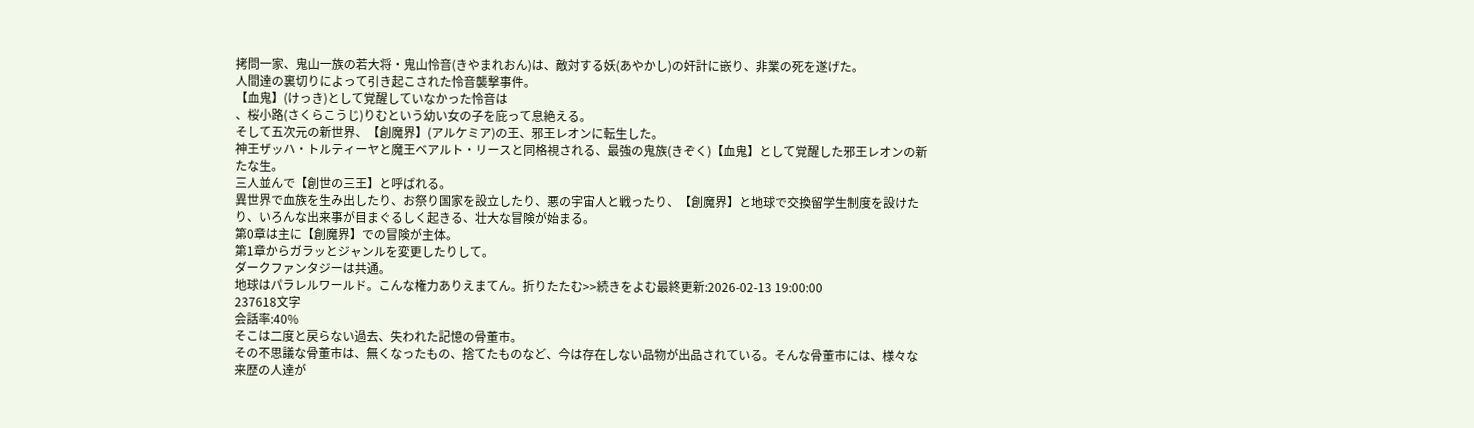拷問一家、鬼山一族の若大将・鬼山怜音(きやまれおん)は、敵対する妖(あやかし)の奸計に嵌り、非業の死を遂げた。
人間達の裏切りによって引き起こされた怜音襲撃事件。
【血鬼】(けっき)として覚醒していなかった怜音は
、桜小路(さくらこうじ)りむという幼い女の子を庇って息絶える。
そして五次元の新世界、【創魔界】(アルケミア)の王、邪王レオンに転生した。
神王ザッハ・トルティーヤと魔王ベアルト・リースと同格視される、最強の鬼族(きぞく)【血鬼】として覚醒した邪王レオンの新たな生。
三人並んで【創世の三王】と呼ばれる。
異世界で血族を生み出したり、お祭り国家を設立したり、悪の宇宙人と戦ったり、【創魔界】と地球で交換留学生制度を設けたり、いろんな出来事が目まぐるしく起きる、壮大な冒険が始まる。
第0章は主に【創魔界】での冒険が主体。
第1章からガラッとジャンルを変更したりして。
ダークファンタジーは共通。
地球はパラレルワールド。こんな権力ありえまてん。折りたたむ>>続きをよむ最終更新:2026-02-13 19:00:00
237618文字
会話率:40%
そこは二度と戻らない過去、失われた記憶の骨董市。
その不思議な骨董市は、無くなったもの、捨てたものなど、今は存在しない品物が出品されている。そんな骨董市には、様々な来歴の人達が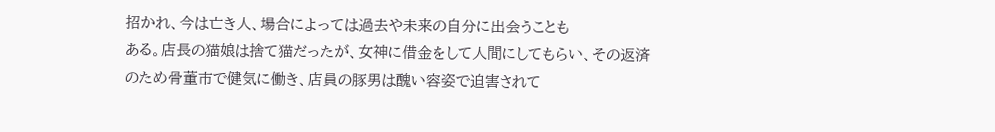招かれ、今は亡き人、場合によっては過去や未来の自分に出会うことも
ある。店長の猫娘は捨て猫だったが、女神に借金をして人間にしてもらい、その返済のため骨董市で健気に働き、店員の豚男は醜い容姿で迫害されて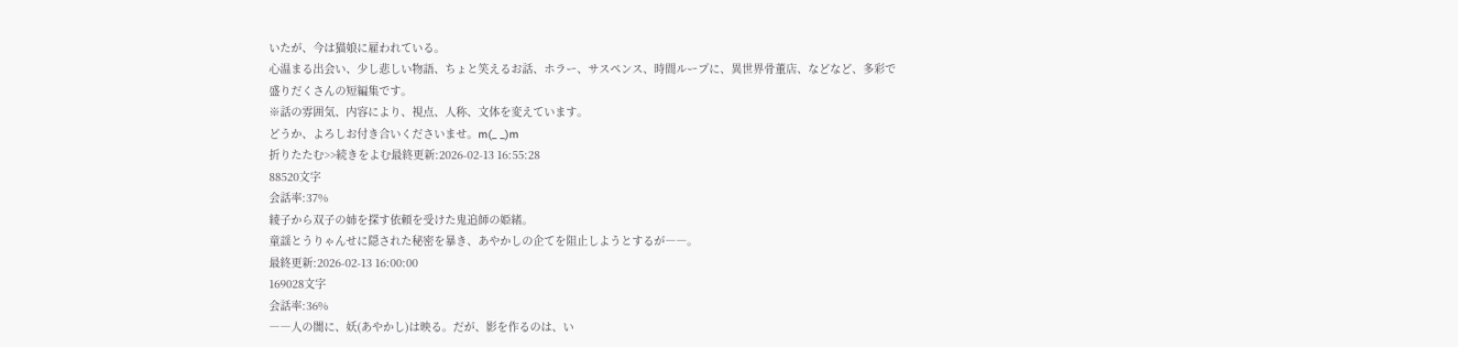いたが、今は猫娘に雇われている。
心温まる出会い、少し悲しい物語、ちょと笑えるお話、ホラー、サスペンス、時間ループに、異世界骨董店、などなど、多彩で盛りだくさんの短編集です。
※話の雰囲気、内容により、視点、人称、文体を変えています。
どうか、よろしお付き合いくださいませ。m(_ _)m
折りたたむ>>続きをよむ最終更新:2026-02-13 16:55:28
88520文字
会話率:37%
綾子から双子の姉を探す依頼を受けた鬼追師の姫緒。
童謡とうりゃんせに隠された秘密を暴き、あやかしの企てを阻止しようとするが――。
最終更新:2026-02-13 16:00:00
169028文字
会話率:36%
――人の闇に、妖(あやかし)は映る。だが、影を作るのは、い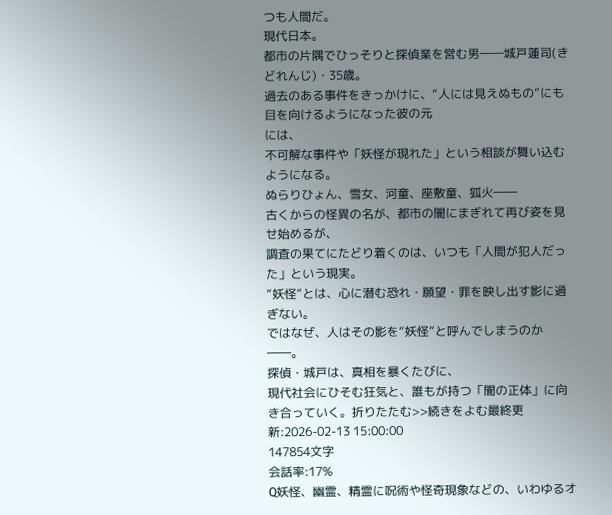つも人間だ。
現代日本。
都市の片隅でひっそりと探偵業を営む男――城戸蓮司(きどれんじ)・35歳。
過去のある事件をきっかけに、“人には見えぬもの”にも目を向けるようになった彼の元
には、
不可解な事件や「妖怪が現れた」という相談が舞い込むようになる。
ぬらりひょん、雪女、河童、座敷童、狐火――
古くからの怪異の名が、都市の闇にまぎれて再び姿を見せ始めるが、
調査の果てにたどり着くのは、いつも「人間が犯人だった」という現実。
“妖怪”とは、心に潜む恐れ・願望・罪を映し出す影に過ぎない。
ではなぜ、人はその影を“妖怪”と呼んでしまうのか――。
探偵・城戸は、真相を暴くたびに、
現代社会にひそむ狂気と、誰もが持つ「闇の正体」に向き合っていく。折りたたむ>>続きをよむ最終更新:2026-02-13 15:00:00
147854文字
会話率:17%
Q妖怪、幽霊、精霊に呪術や怪奇現象などの、いわゆるオ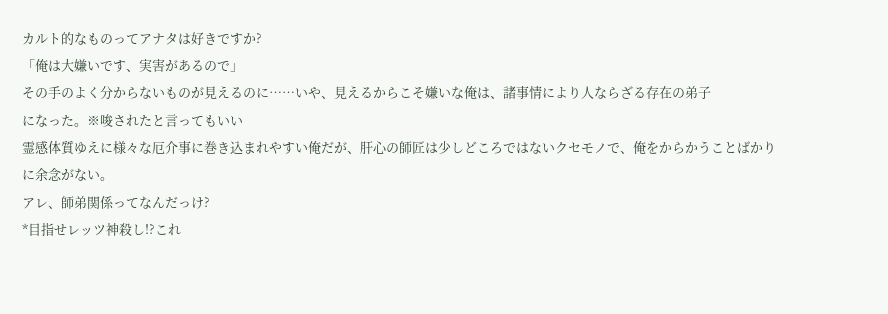カルト的なものってアナタは好きですか?
「俺は大嫌いです、実害があるので」
その手のよく分からないものが見えるのに……いや、見えるからこそ嫌いな俺は、諸事情により人ならざる存在の弟子
になった。※唆されたと言ってもいい
霊感体質ゆえに様々な厄介事に巻き込まれやすい俺だが、肝心の師匠は少しどころではないクセモノで、俺をからかうことばかりに余念がない。
アレ、師弟関係ってなんだっけ?
*目指せレッツ神殺し!?これ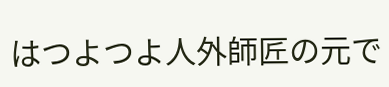はつよつよ人外師匠の元で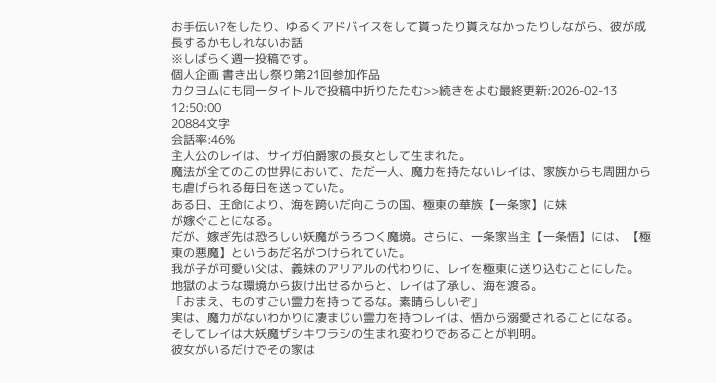お手伝い?をしたり、ゆるくアドバイスをして貰ったり貰えなかったりしながら、彼が成長するかもしれないお話
※しばらく週一投稿です。
個人企画 書き出し祭り第21回参加作品
カクヨムにも同一タイトルで投稿中折りたたむ>>続きをよむ最終更新:2026-02-13 12:50:00
20884文字
会話率:46%
主人公のレイは、サイガ伯爵家の長女として生まれた。
魔法が全てのこの世界において、ただ一人、魔力を持たないレイは、家族からも周囲からも虐げられる毎日を送っていた。
ある日、王命により、海を跨いだ向こうの国、極東の華族【一条家】に妹
が嫁ぐことになる。
だが、嫁ぎ先は恐ろしい妖魔がうろつく魔境。さらに、一条家当主【一条悟】には、【極東の悪魔】というあだ名がつけられていた。
我が子が可愛い父は、義妹のアリアルの代わりに、レイを極東に送り込むことにした。
地獄のような環境から抜け出せるからと、レイは了承し、海を渡る。
「おまえ、ものすごい霊力を持ってるな。素晴らしいぞ」
実は、魔力がないわかりに凄まじい霊力を持つレイは、悟から溺愛されることになる。
そしてレイは大妖魔ザシキワラシの生まれ変わりであることが判明。
彼女がいるだけでその家は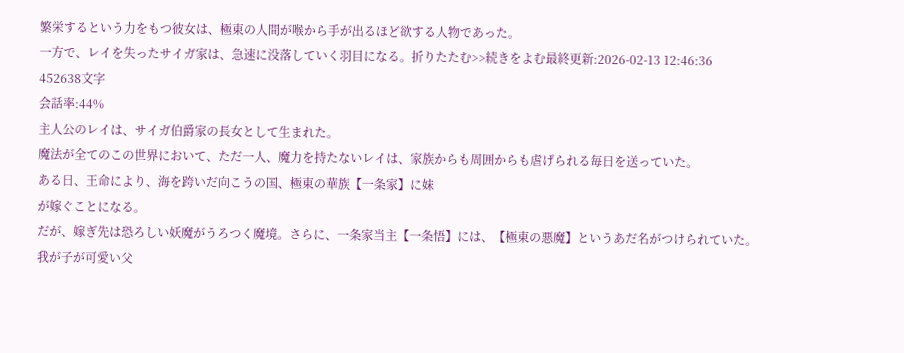繁栄するという力をもつ彼女は、極東の人間が喉から手が出るほど欲する人物であった。
一方で、レイを失ったサイガ家は、急速に没落していく羽目になる。折りたたむ>>続きをよむ最終更新:2026-02-13 12:46:36
452638文字
会話率:44%
主人公のレイは、サイガ伯爵家の長女として生まれた。
魔法が全てのこの世界において、ただ一人、魔力を持たないレイは、家族からも周囲からも虐げられる毎日を送っていた。
ある日、王命により、海を跨いだ向こうの国、極東の華族【一条家】に妹
が嫁ぐことになる。
だが、嫁ぎ先は恐ろしい妖魔がうろつく魔境。さらに、一条家当主【一条悟】には、【極東の悪魔】というあだ名がつけられていた。
我が子が可愛い父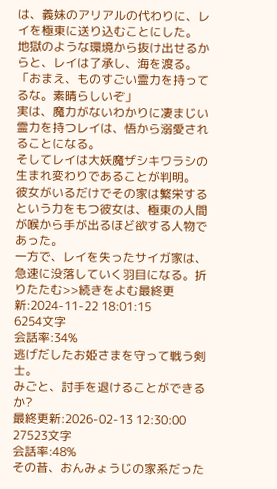は、義妹のアリアルの代わりに、レイを極東に送り込むことにした。
地獄のような環境から抜け出せるからと、レイは了承し、海を渡る。
「おまえ、ものすごい霊力を持ってるな。素晴らしいぞ」
実は、魔力がないわかりに凄まじい霊力を持つレイは、悟から溺愛されることになる。
そしてレイは大妖魔ザシキワラシの生まれ変わりであることが判明。
彼女がいるだけでその家は繁栄するという力をもつ彼女は、極東の人間が喉から手が出るほど欲する人物であった。
一方で、レイを失ったサイガ家は、急速に没落していく羽目になる。折りたたむ>>続きをよむ最終更新:2024-11-22 18:01:15
6254文字
会話率:34%
逃げだしたお姫さまを守って戦う剣士。
みごと、討手を退けることができるか?
最終更新:2026-02-13 12:30:00
27523文字
会話率:48%
その昔、おんみょうじの家系だった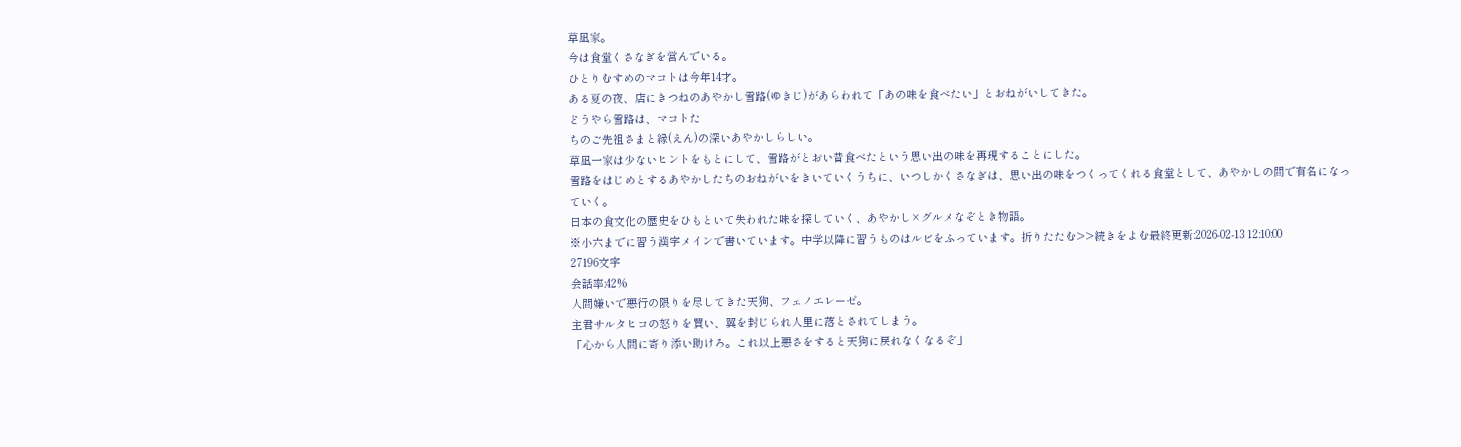草凪家。
今は食堂くさなぎを営んでいる。
ひとりむすめのマコトは今年14才。
ある夏の夜、店にきつねのあやかし雪路(ゆきじ)があらわれて「あの味を食べたい」とおねがいしてきた。
どうやら雪路は、マコトた
ちのご先祖さまと縁(えん)の深いあやかしらしい。
草凪一家は少ないヒントをもとにして、雪路がとおい昔食べたという思い出の味を再現することにした。
雪路をはじめとするあやかしたちのおねがいをきいていくうちに、いつしかくさなぎは、思い出の味をつくってくれる食堂として、あやかしの間で有名になっていく。
日本の食文化の歴史をひもといて失われた味を探していく、あやかし×グルメなぞとき物語。
※小六までに習う漢字メインで書いています。中学以降に習うものはルビをふっています。折りたたむ>>続きをよむ最終更新:2026-02-13 12:10:00
27196文字
会話率:42%
人間嫌いで悪行の限りを尽してきた天狗、フェノエレーゼ。
主君サルタヒコの怒りを買い、翼を封じられ人里に落とされてしまう。
「心から人間に寄り添い助けろ。これ以上悪さをすると天狗に戻れなくなるぞ」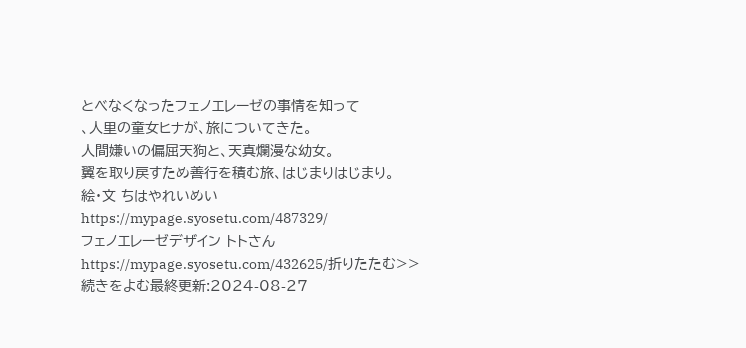とべなくなったフェノエレーゼの事情を知って
、人里の童女ヒナが、旅についてきた。
人間嫌いの偏屈天狗と、天真爛漫な幼女。
翼を取り戻すため善行を積む旅、はじまりはじまり。
絵・文 ちはやれいめい
https://mypage.syosetu.com/487329/
フェノエレーゼデザイン トトさん
https://mypage.syosetu.com/432625/折りたたむ>>続きをよむ最終更新:2024-08-27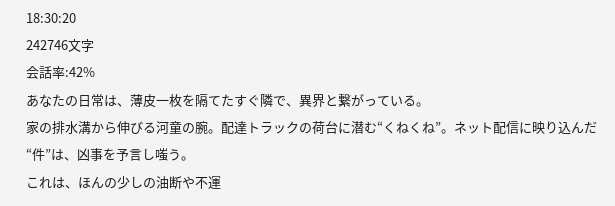18:30:20
242746文字
会話率:42%
あなたの日常は、薄皮一枚を隔てたすぐ隣で、異界と繋がっている。
家の排水溝から伸びる河童の腕。配達トラックの荷台に潜む“くねくね”。ネット配信に映り込んだ“件”は、凶事を予言し嗤う。
これは、ほんの少しの油断や不運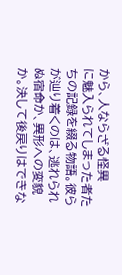から、人ならざる怪異
に魅入られてしまった者たちの記録を綴る物語。彼らが辿り着くのは、逃れられぬ宿命か、異形への変貌か。決して後戻りはできな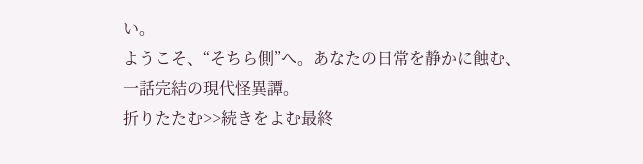い。
ようこそ、“そちら側”へ。あなたの日常を静かに蝕む、一話完結の現代怪異譚。
折りたたむ>>続きをよむ最終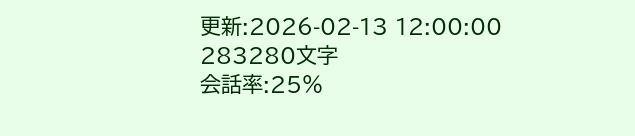更新:2026-02-13 12:00:00
283280文字
会話率:25%